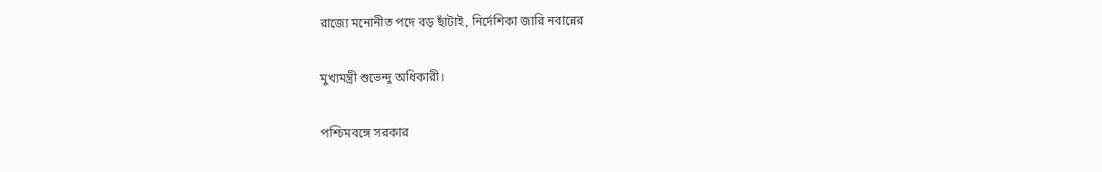রাজ্যে মনোনীত পদে বড় ছাঁটাই, নির্দেশিকা জারি নবান্নের

মুখ্যমন্ত্রী শুভেন্দু অধিকারী।

পশ্চিমবঙ্গে সরকার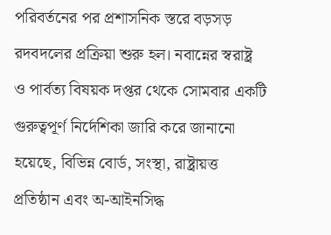পরিবর্তনের পর প্রশাসনিক স্তরে বড়সড় রদবদলের প্রক্রিয়া শুরু হল। নবান্নের স্বরাষ্ট্র ও পার্বত্য বিষয়ক দপ্তর থেকে সোমবার একটি গুরুত্বপূর্ণ নির্দেশিকা জারি করে জানানো হয়েছে, বিভিন্ন বোর্ড, সংস্থা, রাষ্ট্রায়ত্ত প্রতিষ্ঠান এবং অ-আইনসিদ্ধ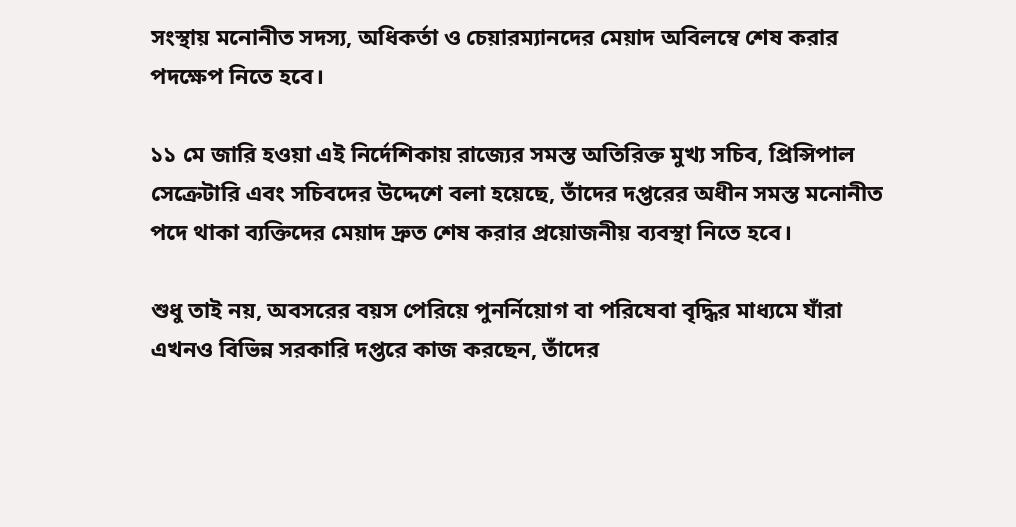সংস্থায় মনোনীত সদস্য, অধিকর্তা ও চেয়ারম্যানদের মেয়াদ অবিলম্বে শেষ করার পদক্ষেপ নিতে হবে।

১১ মে জারি হওয়া এই নির্দেশিকায় রাজ্যের সমস্ত অতিরিক্ত মুখ্য সচিব, প্রিন্সিপাল সেক্রেটারি এবং সচিবদের উদ্দেশে বলা হয়েছে, তাঁদের দপ্তরের অধীন সমস্ত মনোনীত পদে থাকা ব্যক্তিদের মেয়াদ দ্রুত শেষ করার প্রয়োজনীয় ব্যবস্থা নিতে হবে।

শুধু তাই নয়, অবসরের বয়স পেরিয়ে পুনর্নিয়োগ বা পরিষেবা বৃদ্ধির মাধ্যমে যাঁরা এখনও বিভিন্ন সরকারি দপ্তরে কাজ করছেন, তাঁদের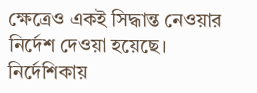ক্ষেত্রেও একই সিদ্ধান্ত নেওয়ার নির্দেশ দেওয়া হয়েছে। নির্দেশিকায়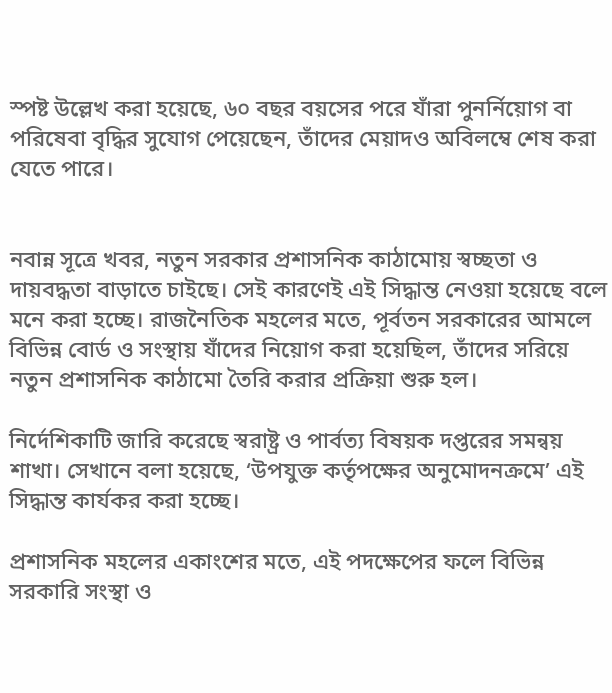স্পষ্ট উল্লেখ করা হয়েছে, ৬০ বছর বয়সের পরে যাঁরা পুনর্নিয়োগ বা পরিষেবা বৃদ্ধির সুযোগ পেয়েছেন, তাঁদের মেয়াদও অবিলম্বে শেষ করা যেতে পারে।


নবান্ন সূত্রে খবর, নতুন সরকার প্রশাসনিক কাঠামোয় স্বচ্ছতা ও দায়বদ্ধতা বাড়াতে চাইছে। সেই কারণেই এই সিদ্ধান্ত নেওয়া হয়েছে বলে মনে করা হচ্ছে। রাজনৈতিক মহলের মতে, পূর্বতন সরকারের আমলে বিভিন্ন বোর্ড ও সংস্থায় যাঁদের নিয়োগ করা হয়েছিল, তাঁদের সরিয়ে নতুন প্রশাসনিক কাঠামো তৈরি করার প্রক্রিয়া শুরু হল।

নির্দেশিকাটি জারি করেছে স্বরাষ্ট্র ও পার্বত্য বিষয়ক দপ্তরের সমন্বয় শাখা। সেখানে বলা হয়েছে, ‘উপযুক্ত কর্তৃপক্ষের অনুমোদনক্রমে’ এই সিদ্ধান্ত কার্যকর করা হচ্ছে।

প্রশাসনিক মহলের একাংশের মতে, এই পদক্ষেপের ফলে বিভিন্ন সরকারি সংস্থা ও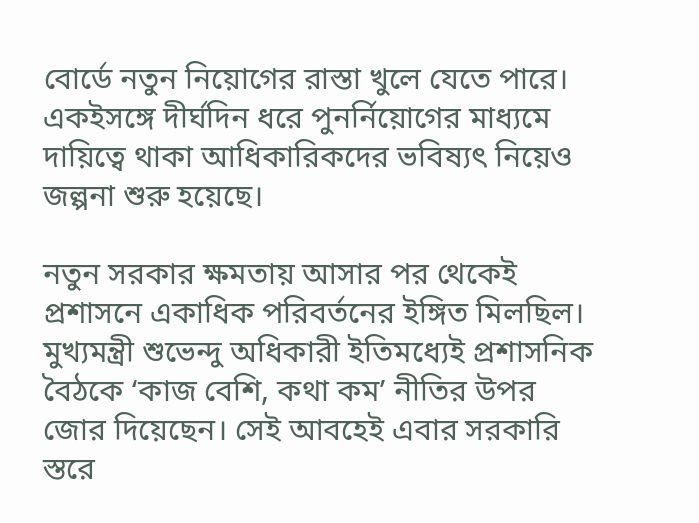বোর্ডে নতুন নিয়োগের রাস্তা খুলে যেতে পারে। একইসঙ্গে দীর্ঘদিন ধরে পুনর্নিয়োগের মাধ্যমে দায়িত্বে থাকা আধিকারিকদের ভবিষ্যৎ নিয়েও জল্পনা শুরু হয়েছে।

নতুন সরকার ক্ষমতায় আসার পর থেকেই প্রশাসনে একাধিক পরিবর্তনের ইঙ্গিত মিলছিল। মুখ্যমন্ত্রী শুভেন্দু অধিকারী ইতিমধ্যেই প্রশাসনিক বৈঠকে ‘কাজ বেশি, কথা কম’ নীতির উপর জোর দিয়েছেন। সেই আবহেই এবার সরকারি স্তরে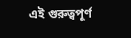এই গুরুত্বপূর্ণ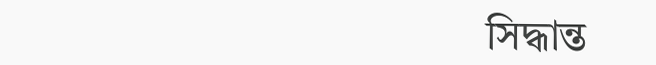সিদ্ধান্ত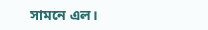সামনে এল।